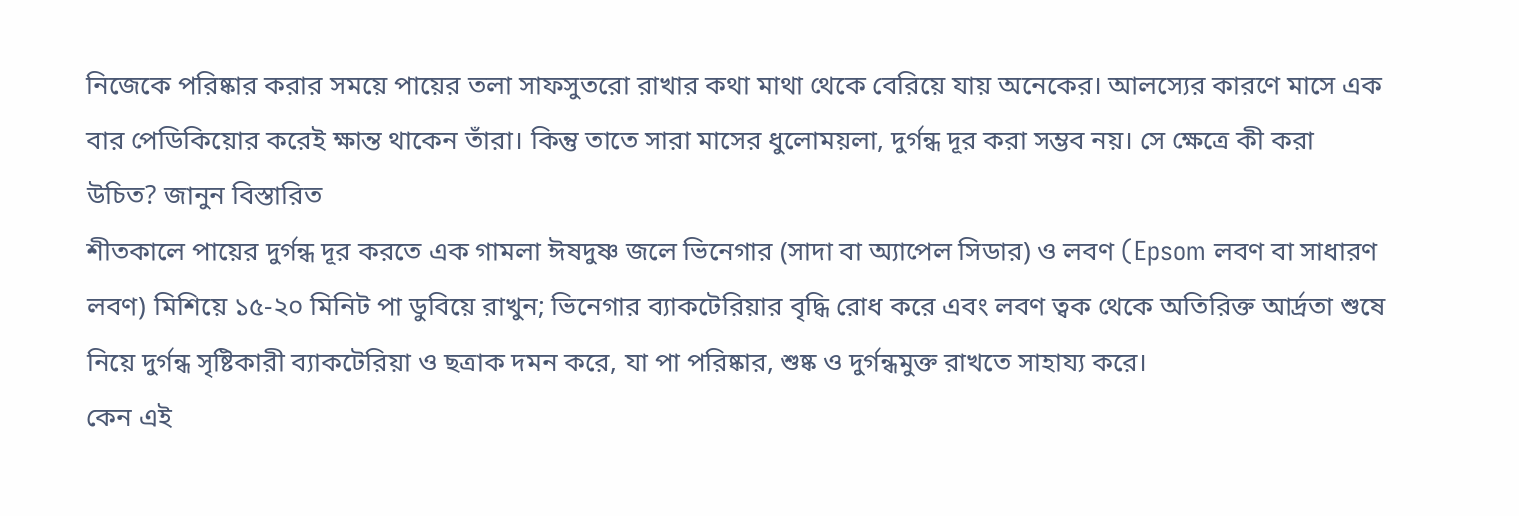নিজেকে পরিষ্কার করার সময়ে পায়ের তলা সাফসুতরো রাখার কথা মাথা থেকে বেরিয়ে যায় অনেকের। আলস্যের কারণে মাসে এক বার পেডিকিয়োর করেই ক্ষান্ত থাকেন তাঁরা। কিন্তু তাতে সারা মাসের ধুলোময়লা, দুর্গন্ধ দূর করা সম্ভব নয়। সে ক্ষেত্রে কী করা উচিত? জানুন বিস্তারিত
শীতকালে পায়ের দুর্গন্ধ দূর করতে এক গামলা ঈষদুষ্ণ জলে ভিনেগার (সাদা বা অ্যাপেল সিডার) ও লবণ (Epsom লবণ বা সাধারণ লবণ) মিশিয়ে ১৫-২০ মিনিট পা ডুবিয়ে রাখুন; ভিনেগার ব্যাকটেরিয়ার বৃদ্ধি রোধ করে এবং লবণ ত্বক থেকে অতিরিক্ত আর্দ্রতা শুষে নিয়ে দুর্গন্ধ সৃষ্টিকারী ব্যাকটেরিয়া ও ছত্রাক দমন করে, যা পা পরিষ্কার, শুষ্ক ও দুর্গন্ধমুক্ত রাখতে সাহায্য করে।
কেন এই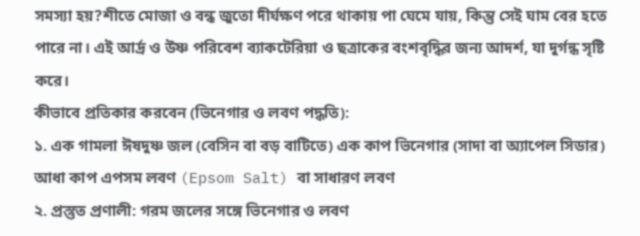সমস্যা হয়?শীতে মোজা ও বন্ধ জুতো দীর্ঘক্ষণ পরে থাকায় পা ঘেমে যায়, কিন্তু সেই ঘাম বের হতে পারে না। এই আর্দ্র ও উষ্ণ পরিবেশ ব্যাকটেরিয়া ও ছত্রাকের বংশবৃদ্ধির জন্য আদর্শ, যা দুর্গন্ধ সৃষ্টি করে।
কীভাবে প্রতিকার করবেন (ভিনেগার ও লবণ পদ্ধতি):
১. এক গামলা ঈষদুষ্ণ জল (বেসিন বা বড় বাটিতে) এক কাপ ভিনেগার (সাদা বা অ্যাপেল সিডার) আধা কাপ এপসম লবণ (Epsom Salt) বা সাধারণ লবণ
২. প্রস্তুত প্রণালী: গরম জলের সঙ্গে ভিনেগার ও লবণ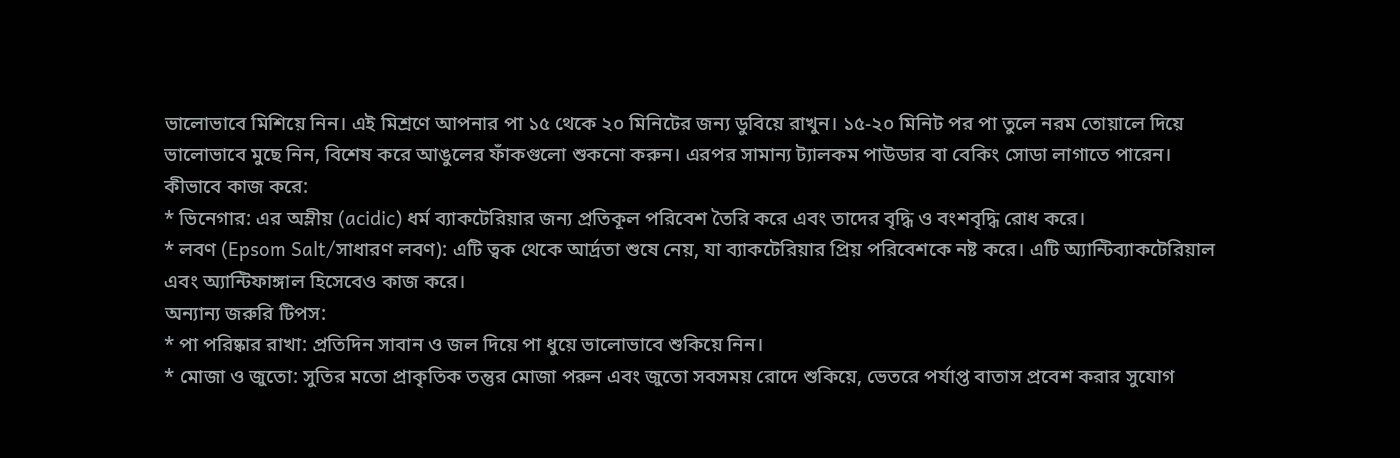ভালোভাবে মিশিয়ে নিন। এই মিশ্রণে আপনার পা ১৫ থেকে ২০ মিনিটের জন্য ডুবিয়ে রাখুন। ১৫-২০ মিনিট পর পা তুলে নরম তোয়ালে দিয়ে ভালোভাবে মুছে নিন, বিশেষ করে আঙুলের ফাঁকগুলো শুকনো করুন। এরপর সামান্য ট্যালকম পাউডার বা বেকিং সোডা লাগাতে পারেন।
কীভাবে কাজ করে:
* ভিনেগার: এর অম্লীয় (acidic) ধর্ম ব্যাকটেরিয়ার জন্য প্রতিকূল পরিবেশ তৈরি করে এবং তাদের বৃদ্ধি ও বংশবৃদ্ধি রোধ করে।
* লবণ (Epsom Salt/সাধারণ লবণ): এটি ত্বক থেকে আর্দ্রতা শুষে নেয়, যা ব্যাকটেরিয়ার প্রিয় পরিবেশকে নষ্ট করে। এটি অ্যান্টিব্যাকটেরিয়াল এবং অ্যান্টিফাঙ্গাল হিসেবেও কাজ করে।
অন্যান্য জরুরি টিপস:
* পা পরিষ্কার রাখা: প্রতিদিন সাবান ও জল দিয়ে পা ধুয়ে ভালোভাবে শুকিয়ে নিন।
* মোজা ও জুতো: সুতির মতো প্রাকৃতিক তন্তুর মোজা পরুন এবং জুতো সবসময় রোদে শুকিয়ে, ভেতরে পর্যাপ্ত বাতাস প্রবেশ করার সুযোগ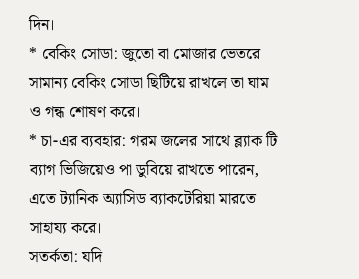দিন।
* বেকিং সোডা: জুতো বা মোজার ভেতরে সামান্য বেকিং সোডা ছিটিয়ে রাখলে তা ঘাম ও গন্ধ শোষণ করে।
* চা-এর ব্যবহার: গরম জলের সাথে ব্ল্যাক টি ব্যাগ ভিজিয়েও পা ডুবিয়ে রাখতে পারেন, এতে ট্যানিক অ্যাসিড ব্যাকটেরিয়া মারতে সাহায্য করে।
সতর্কতা: যদি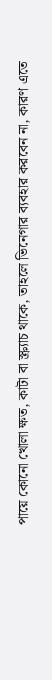পায়ে কোনো খোলা ক্ষত, কাটা বা স্ক্র্যাচ থাকে, তাহলে ভিনেগার ব্যবহার করবেন না, কারণ এতে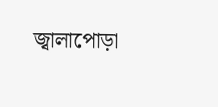জ্বালাপোড়া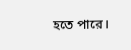হতে পারে।